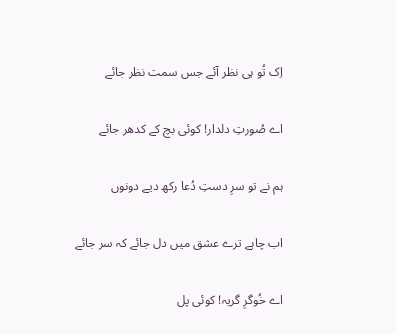اِک تُو ہی نظر آئے جس سمت نظر جائے

اے صُورتِ دلدار! کوئی بچ کے کدھر جائے

ہم نے تو سرِ دستِ دُعا رکھ دیے دونوں

اب چاہے ترے عشق میں دل جائے کہ سر جائے

اے خُوگرِ گریہ! کوئی پل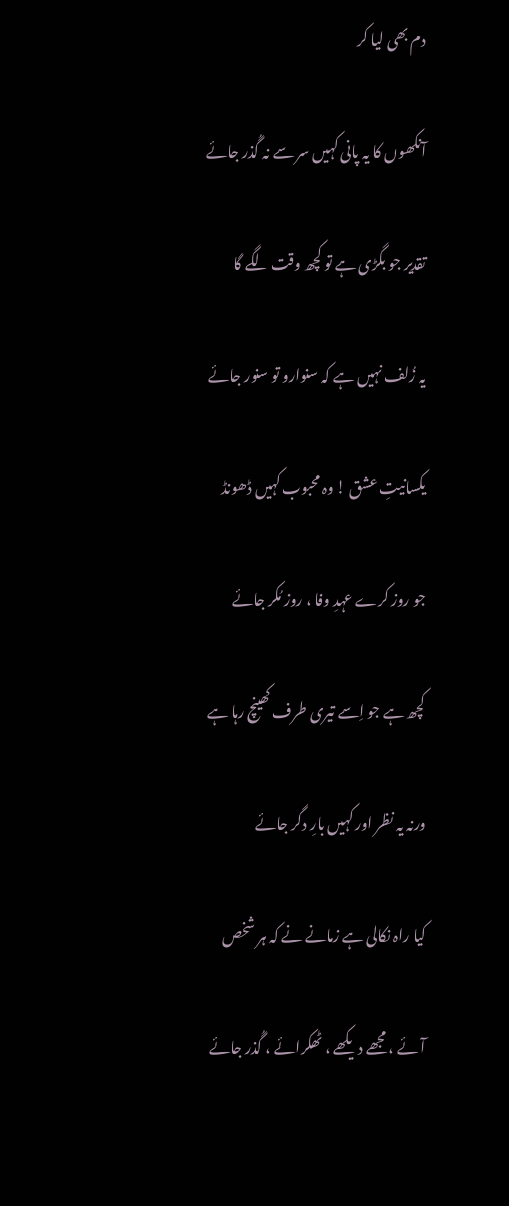دم بھی لیا کر

آنکھوں کا یہ پانی کہیں سر سے نہ گُذر جائے

تقدیر جو بگڑی ہے تو کچھ وقت لگے گا

یہ زُلف نہیں ہے کہ سنوارو تو سنور جائے

یکسانیتِ عشق ! وہ محبوب کہیں ڈھونڈ

جو روز کرے عہدِ وفا ، روز مُکر جائے

کچھ ہے جو اِسے تیری طرف کھینچ رہا ہے

ورنہ یہ نظر اور کہیں بارِ دگر جائے

کیا راہ نکالی ہے زمانے نے کہ ہر شخص

آئے ، مجھے دیکھے ، ٹھکرائے ، گُذر جائے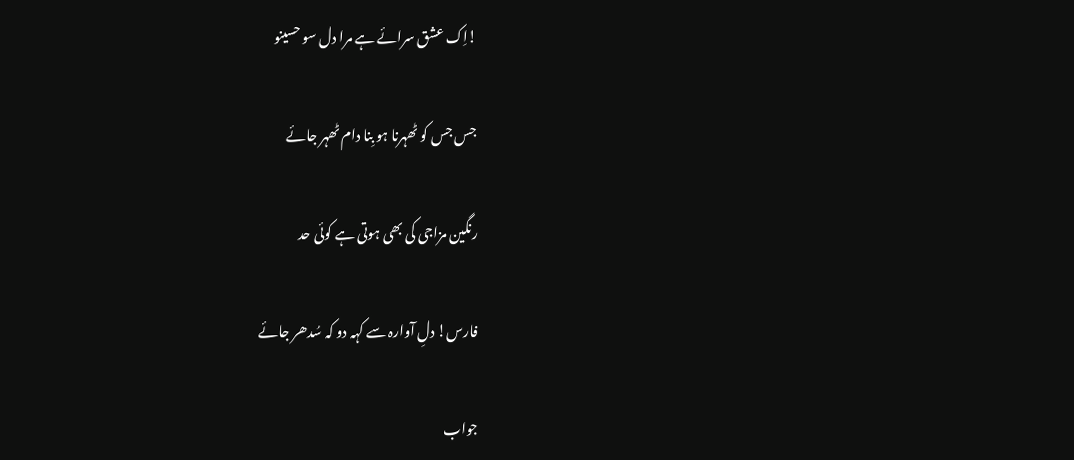!اِک عشق سرائے ہے مرا دل سو حسینو

جس جس کو ٹھہرنا ہو بِنا دام ٹھہر جائے

رنگین مزاجی کی بھی ہوتی ہے کوئی حد

فارس! دلِ آوارہ سے کہہ دو کہ سُدھر جائے

جواب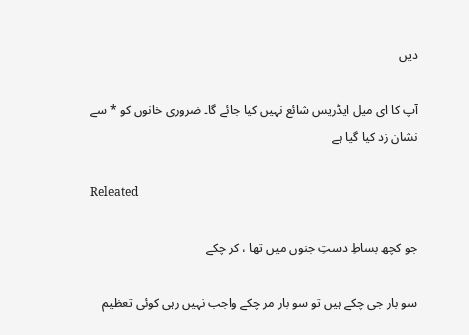دیں

آپ کا ای میل ایڈریس شائع نہیں کیا جائے گا۔ ضروری خانوں کو * سے نشان زد کیا گیا ہے

Releated

جو کچھ بساطِ دستِ جنوں میں تھا ، کر چکے

سو بار جی چکے ہیں تو سو بار مر چکے واجب نہیں رہی کوئی تعظیم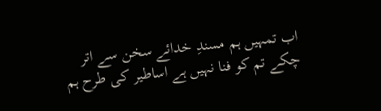اب تمہیں ہم مسندِ خدائے سخن سے اتر چکے تم کو فنا نہیں ہے اساطیر کی طرح ہم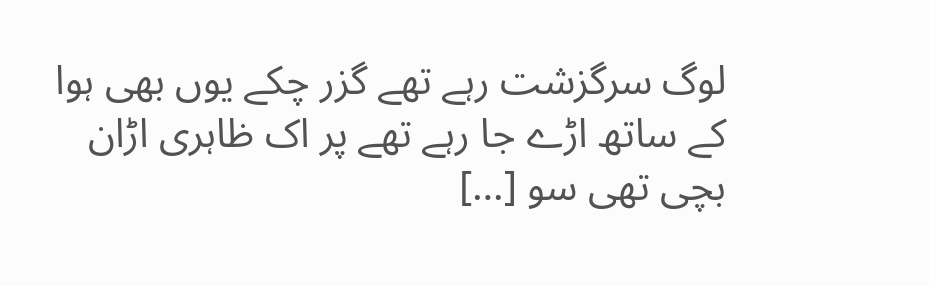لوگ سرگزشت رہے تھے گزر چکے یوں بھی ہوا کے ساتھ اڑے جا رہے تھے پر اک ظاہری اڑان بچی تھی سو […]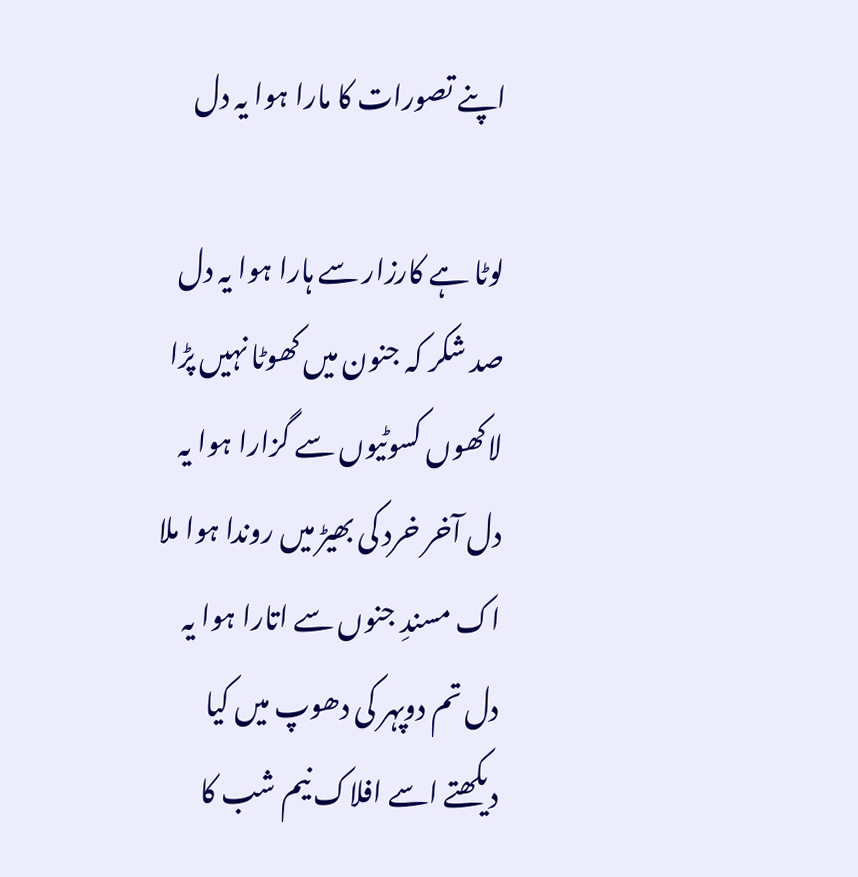اپنے تصورات کا مارا ہوا یہ دل

لوٹا ہے کارزار سے ہارا ہوا یہ دل صد شکر کہ جنون میں کھوٹا نہیں پڑا لاکھوں کسوٹیوں سے گزارا ہوا یہ دل آخر خرد کی بھیڑ میں روندا ہوا ملا اک مسندِ جنوں سے اتارا ہوا یہ دل تم دوپہر کی دھوپ میں کیا دیکھتے اسے افلاک نیم شب کا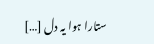ستارا ہوا یہ دل […]